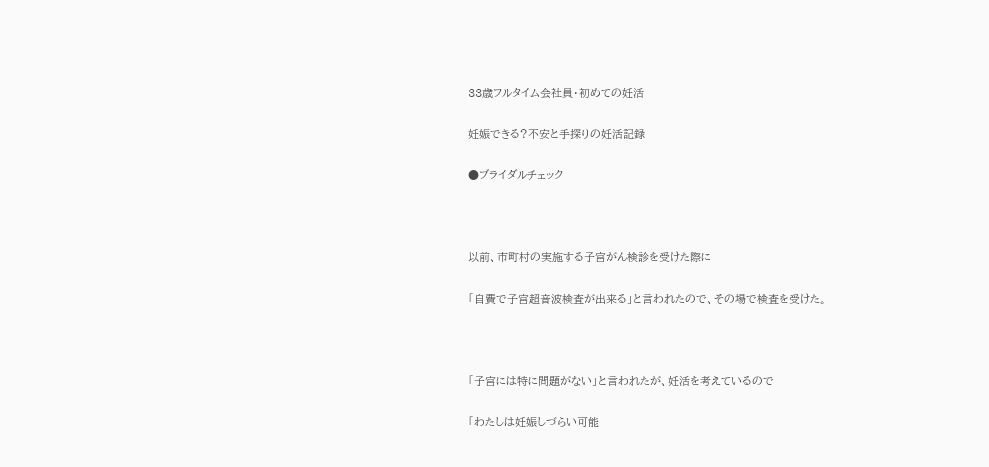33歳フルタイム会社員・初めての妊活

妊娠できる?不安と手探りの妊活記録

●ブライダルチェック



以前、市町村の実施する子宮がん検診を受けた際に

「自費で子宮超音波検査が出来る」と言われたので、その場で検査を受けた。



「子宮には特に問題がない」と言われたが、妊活を考えているので

「わたしは妊娠しづらい可能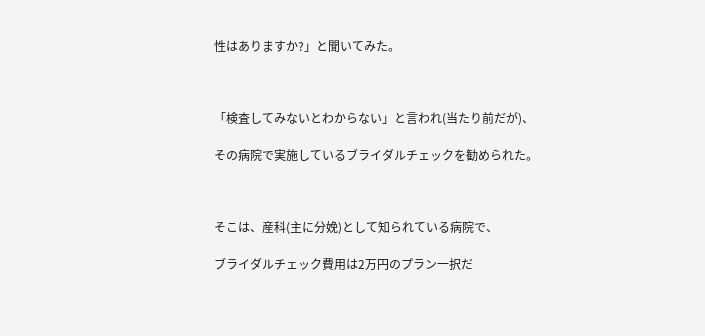性はありますか?」と聞いてみた。



「検査してみないとわからない」と言われ(当たり前だが)、

その病院で実施しているブライダルチェックを勧められた。



そこは、産科(主に分娩)として知られている病院で、

ブライダルチェック費用は2万円のプラン一択だ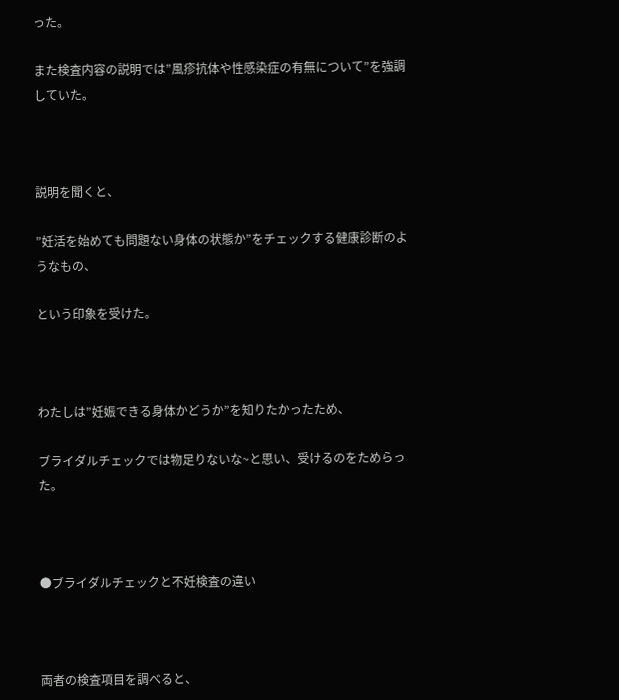った。

また検査内容の説明では”風疹抗体や性感染症の有無について”を強調していた。



説明を聞くと、

”妊活を始めても問題ない身体の状態か”をチェックする健康診断のようなもの、

という印象を受けた。



わたしは”妊娠できる身体かどうか”を知りたかったため、

ブライダルチェックでは物足りないな~と思い、受けるのをためらった。



●ブライダルチェックと不妊検査の違い



両者の検査項目を調べると、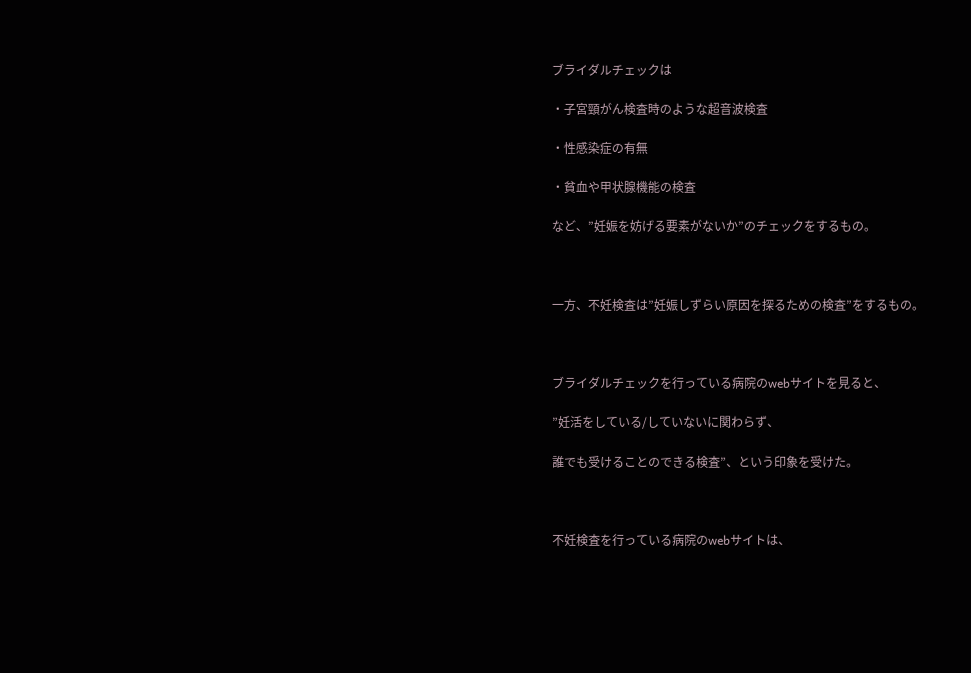ブライダルチェックは

・子宮頸がん検査時のような超音波検査

・性感染症の有無

・貧血や甲状腺機能の検査

など、”妊娠を妨げる要素がないか”のチェックをするもの。



一方、不妊検査は”妊娠しずらい原因を探るための検査”をするもの。



ブライダルチェックを行っている病院のwebサイトを見ると、

”妊活をしている/していないに関わらず、

誰でも受けることのできる検査”、という印象を受けた。



不妊検査を行っている病院のwebサイトは、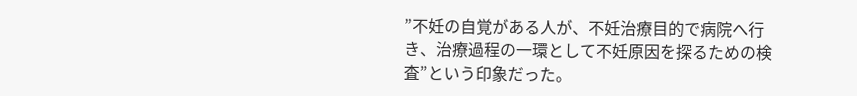”不妊の自覚がある人が、不妊治療目的で病院へ行き、治療過程の一環として不妊原因を探るための検査”という印象だった。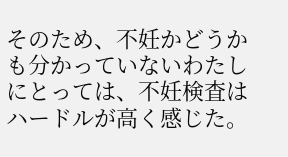そのため、不妊かどうかも分かっていないわたしにとっては、不妊検査はハードルが高く感じた。